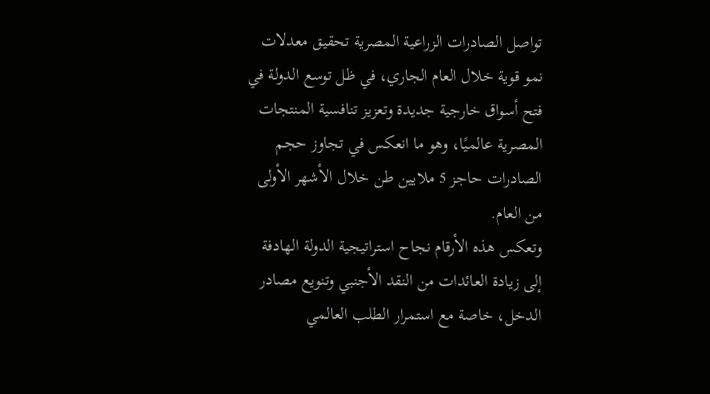تواصل الصادرات الزراعية المصرية تحقيق معدلات نمو قوية خلال العام الجاري، في ظل توسع الدولة في فتح أسواق خارجية جديدة وتعزيز تنافسية المنتجات المصرية عالميًا، وهو ما انعكس في تجاوز حجم الصادرات حاجز 5 ملايين طن خلال الأشهر الأولى من العام.
وتعكس هذه الأرقام نجاح استراتيجية الدولة الهادفة إلى زيادة العائدات من النقد الأجنبي وتنويع مصادر الدخل، خاصة مع استمرار الطلب العالمي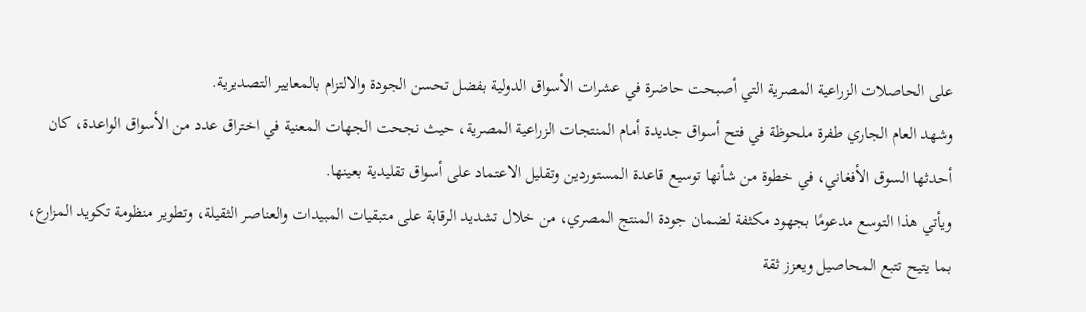على الحاصلات الزراعية المصرية التي أصبحت حاضرة في عشرات الأسواق الدولية بفضل تحسن الجودة والالتزام بالمعايير التصديرية.
وشهد العام الجاري طفرة ملحوظة في فتح أسواق جديدة أمام المنتجات الزراعية المصرية، حيث نجحت الجهات المعنية في اختراق عدد من الأسواق الواعدة، كان أحدثها السوق الأفغاني، في خطوة من شأنها توسيع قاعدة المستوردين وتقليل الاعتماد على أسواق تقليدية بعينها.
ويأتي هذا التوسع مدعومًا بجهود مكثفة لضمان جودة المنتج المصري، من خلال تشديد الرقابة على متبقيات المبيدات والعناصر الثقيلة، وتطوير منظومة تكويد المزارع، بما يتيح تتبع المحاصيل ويعزز ثقة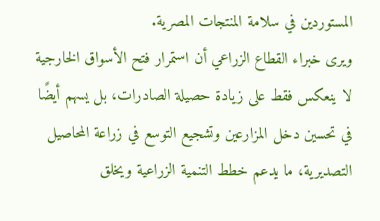المستوردين في سلامة المنتجات المصرية.
ويرى خبراء القطاع الزراعي أن استمرار فتح الأسواق الخارجية لا ينعكس فقط على زيادة حصيلة الصادرات، بل يسهم أيضًا في تحسين دخل المزارعين وتشجيع التوسع في زراعة المحاصيل التصديرية، ما يدعم خطط التنمية الزراعية ويخلق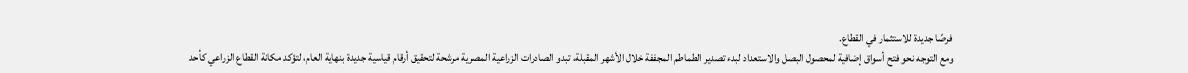فرصًا جديدة للاستثمار في القطاع.
ومع التوجه نحو فتح أسواق إضافية لمحصول البصل والاستعداد لبدء تصدير الطماطم المجففة خلال الأشهر المقبلة، تبدو الصادرات الزراعية المصرية مرشحة لتحقيق أرقام قياسية جديدة بنهاية العام، لتؤكد مكانة القطاع الزراعي كأحد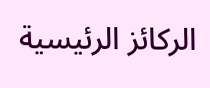الركائز الرئيسية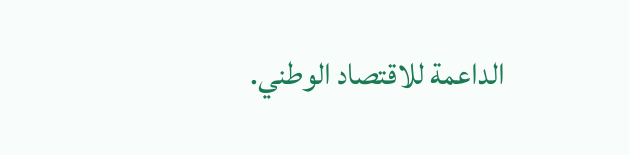الداعمة للاقتصاد الوطني.